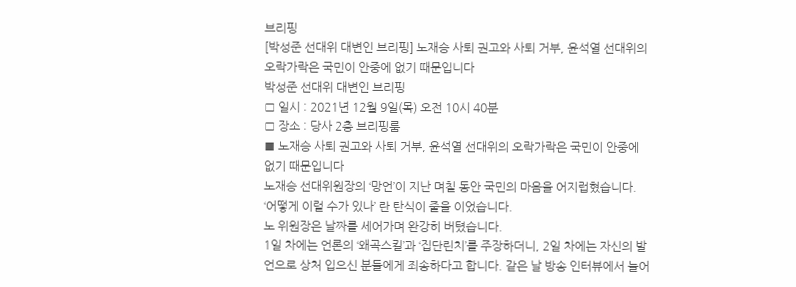브리핑
[박성준 선대위 대변인 브리핑] 노재승 사퇴 권고와 사퇴 거부, 윤석열 선대위의 오락가락은 국민이 안중에 없기 때문입니다
박성준 선대위 대변인 브리핑
□ 일시 : 2021년 12월 9일(목) 오전 10시 40분
□ 장소 : 당사 2층 브리핑룸
■ 노재승 사퇴 권고와 사퇴 거부, 윤석열 선대위의 오락가락은 국민이 안중에 없기 때문입니다
노재승 선대위원장의 ‘망언’이 지난 며칠 동안 국민의 마음을 어지럽혔습니다. ‘어떻게 이럴 수가 있나’ 란 탄식이 줄을 이었습니다.
노 위원장은 날짜를 세어가며 완강히 버텼습니다.
1일 차에는 언론의 ‘왜곡스킬’과 ‘집단린치’를 주장하더니, 2일 차에는 자신의 발언으로 상처 입으신 분들에게 죄송하다고 합니다. 같은 날 방송 인터뷰에서 늘어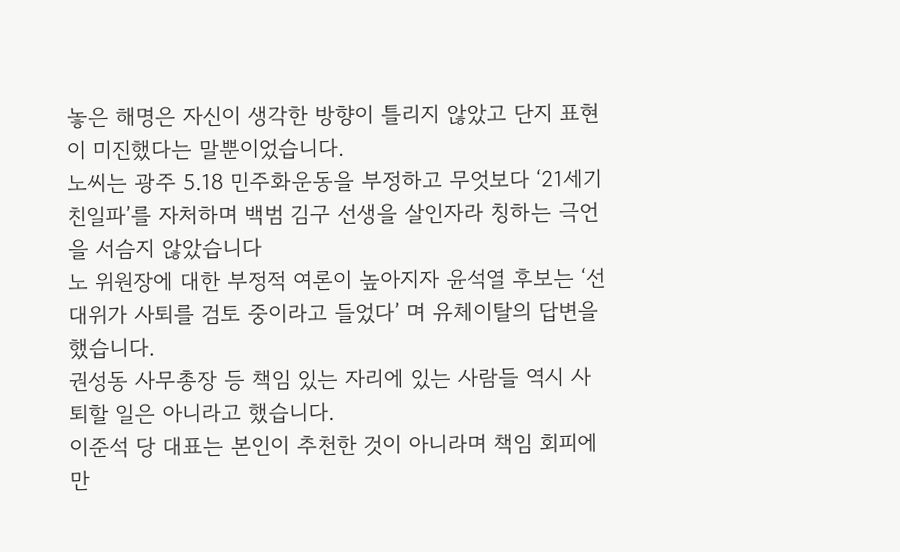놓은 해명은 자신이 생각한 방향이 틀리지 않았고 단지 표현이 미진했다는 말뿐이었습니다.
노씨는 광주 5.18 민주화운동을 부정하고 무엇보다 ‘21세기 친일파’를 자처하며 백범 김구 선생을 살인자라 칭하는 극언을 서슴지 않았습니다
노 위원장에 대한 부정적 여론이 높아지자 윤석열 후보는 ‘선대위가 사퇴를 검토 중이라고 들었다’ 며 유체이탈의 답변을 했습니다.
권성동 사무총장 등 책임 있는 자리에 있는 사람들 역시 사퇴할 일은 아니라고 했습니다.
이준석 당 대표는 본인이 추천한 것이 아니라며 책임 회피에만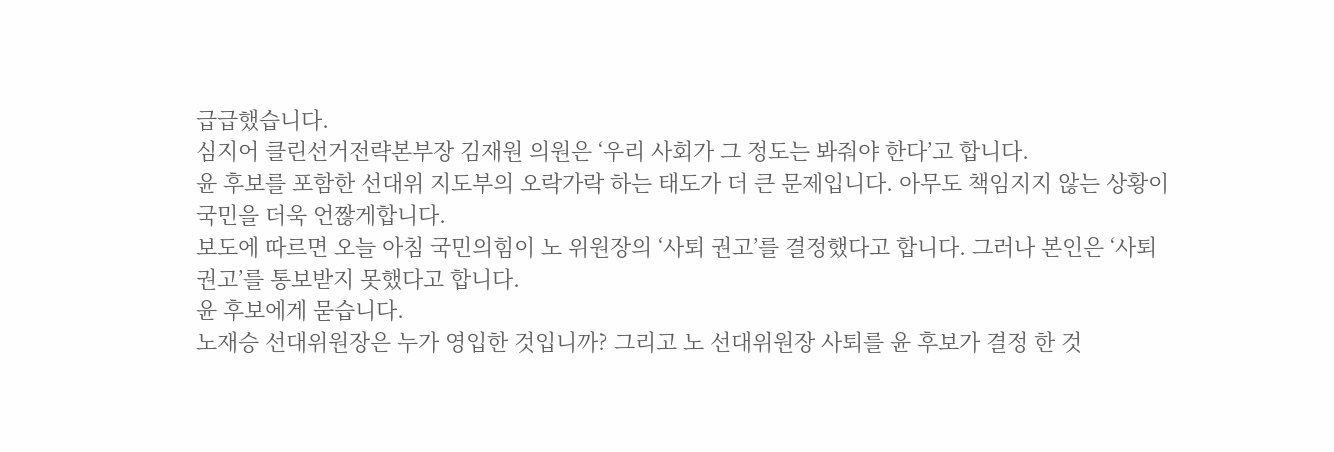급급했습니다.
심지어 클린선거전략본부장 김재원 의원은 ‘우리 사회가 그 정도는 봐줘야 한다’고 합니다.
윤 후보를 포함한 선대위 지도부의 오락가락 하는 태도가 더 큰 문제입니다. 아무도 책임지지 않는 상황이 국민을 더욱 언짢게합니다.
보도에 따르면 오늘 아침 국민의힘이 노 위원장의 ‘사퇴 권고’를 결정했다고 합니다. 그러나 본인은 ‘사퇴 권고’를 통보받지 못했다고 합니다.
윤 후보에게 묻습니다.
노재승 선대위원장은 누가 영입한 것입니까? 그리고 노 선대위원장 사퇴를 윤 후보가 결정 한 것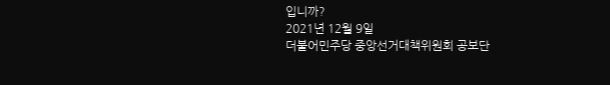입니까?
2021년 12월 9일
더불어민주당 중앙선거대책위원회 공보단